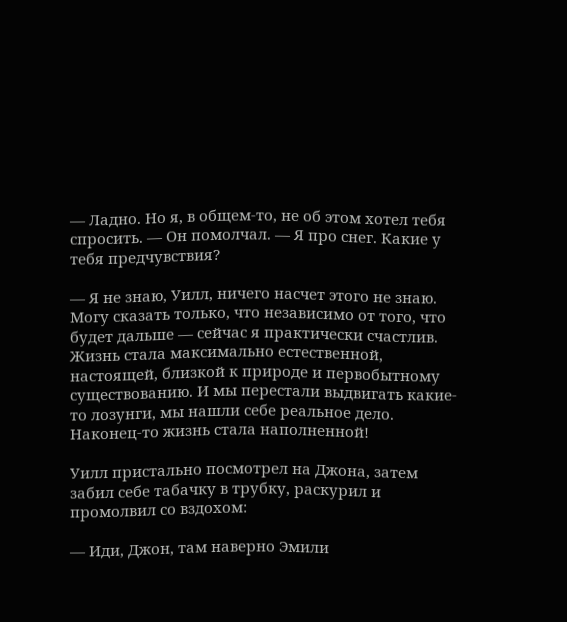— Ладно. Но я, в общем-то, не об этом хотел тебя спросить. — Он помолчал. — Я про снег. Какие у тебя предчувствия?

— Я не знаю, Уилл, ничего насчет этого не знаю. Могу сказать только, что независимо от того, что будет дальше — сейчас я практически счастлив. Жизнь стала максимально естественной, настоящей, близкой к природе и первобытному существованию. И мы перестали выдвигать какие-то лозунги, мы нашли себе реальное дело. Наконец-то жизнь стала наполненной!

Уилл пристально посмотрел на Джона, затем забил себе табачку в трубку, раскурил и промолвил со вздохом:

— Иди, Джон, там наверно Эмили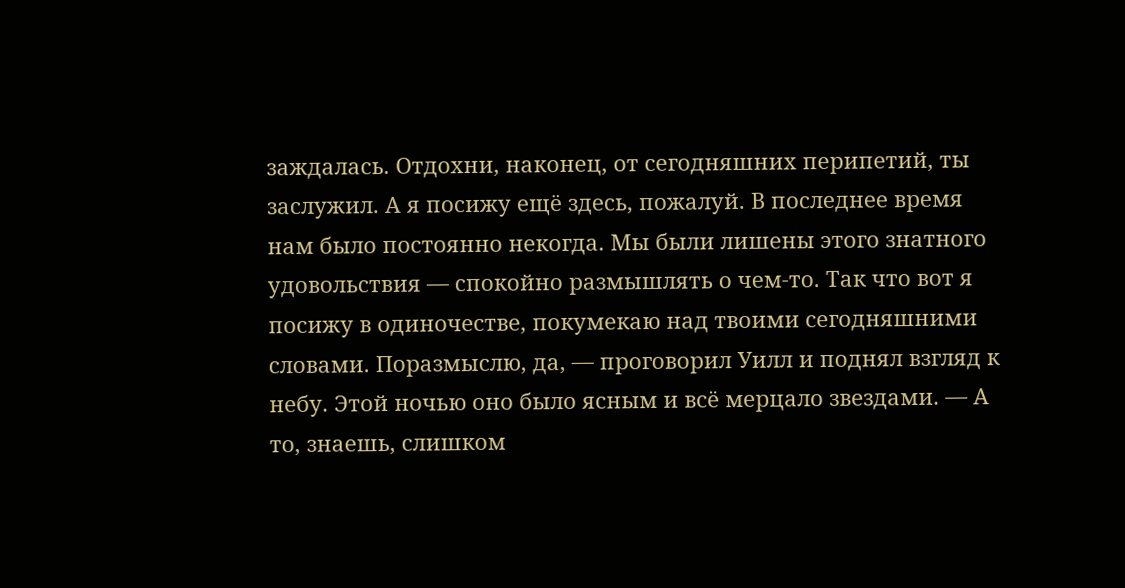заждалась. Отдохни, наконец, от сегодняшних перипетий, ты заслужил. А я посижу ещё здесь, пожалуй. В последнее время нам было постоянно некогда. Мы были лишены этого знатного удовольствия — спокойно размышлять о чем-то. Так что вот я посижу в одиночестве, покумекаю над твоими сегодняшними словами. Поразмыслю, да, — проговорил Уилл и поднял взгляд к небу. Этой ночью оно было ясным и всё мерцало звездами. — А то, знаешь, слишком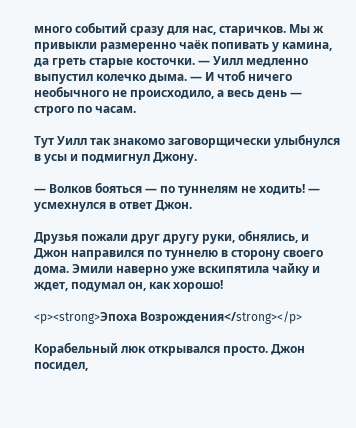много событий сразу для нас, старичков. Мы ж привыкли размеренно чаёк попивать у камина, да греть старые косточки. — Уилл медленно выпустил колечко дыма. — И чтоб ничего необычного не происходило, а весь день — строго по часам.

Тут Уилл так знакомо заговорщически улыбнулся в усы и подмигнул Джону.

— Волков бояться — по туннелям не ходить! — усмехнулся в ответ Джон.

Друзья пожали друг другу руки, обнялись, и Джон направился по туннелю в сторону своего дома. Эмили наверно уже вскипятила чайку и ждет, подумал он, как хорошо!

<p><strong>Эпоха Возрождения</strong></p>

Корабельный люк открывался просто. Джон посидел,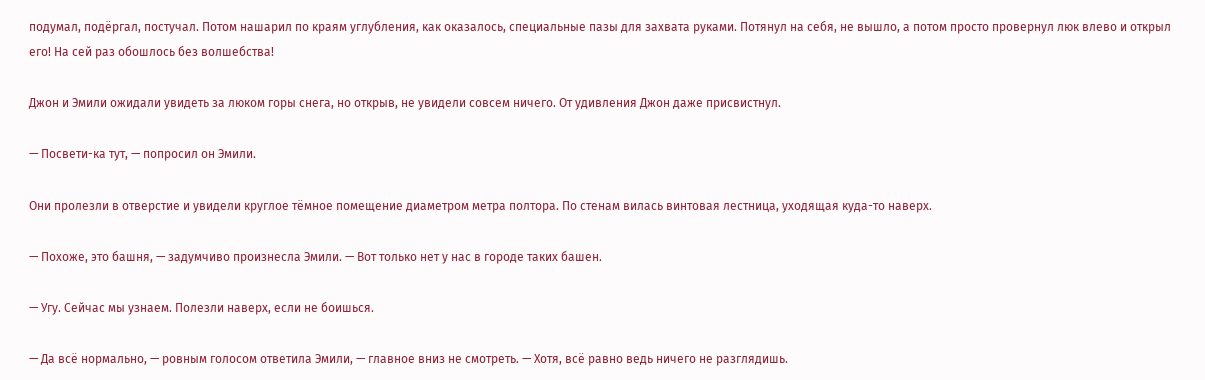подумал, подёргал, постучал. Потом нашарил по краям углубления, как оказалось, специальные пазы для захвата руками. Потянул на себя, не вышло, а потом просто провернул люк влево и открыл его! На сей раз обошлось без волшебства!

Джон и Эмили ожидали увидеть за люком горы снега, но открыв, не увидели совсем ничего. От удивления Джон даже присвистнул.

— Посвети-ка тут, — попросил он Эмили.

Они пролезли в отверстие и увидели круглое тёмное помещение диаметром метра полтора. По стенам вилась винтовая лестница, уходящая куда-то наверх.

— Похоже, это башня, — задумчиво произнесла Эмили. — Вот только нет у нас в городе таких башен.

— Угу. Сейчас мы узнаем. Полезли наверх, если не боишься.

— Да всё нормально, — ровным голосом ответила Эмили, — главное вниз не смотреть. — Хотя, всё равно ведь ничего не разглядишь.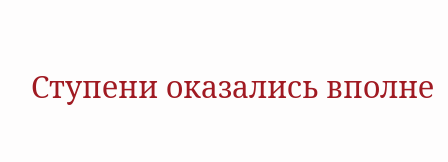Ступени оказались вполне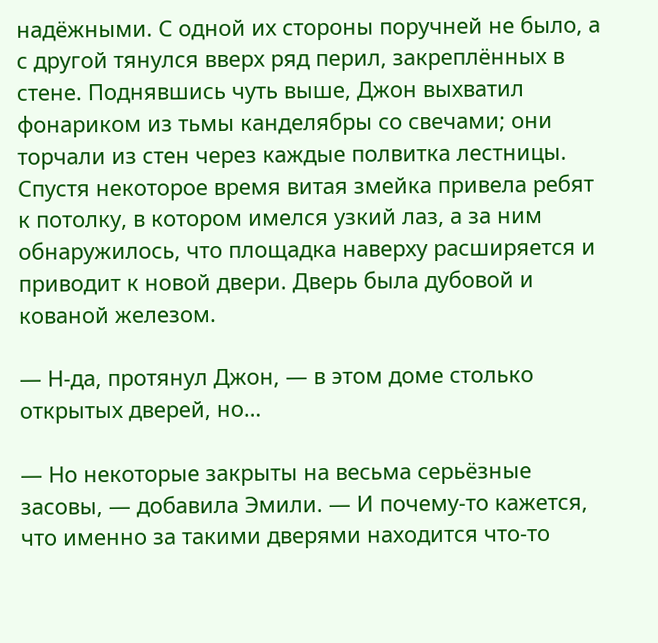надёжными. С одной их стороны поручней не было, а с другой тянулся вверх ряд перил, закреплённых в стене. Поднявшись чуть выше, Джон выхватил фонариком из тьмы канделябры со свечами; они торчали из стен через каждые полвитка лестницы. Спустя некоторое время витая змейка привела ребят к потолку, в котором имелся узкий лаз, а за ним обнаружилось, что площадка наверху расширяется и приводит к новой двери. Дверь была дубовой и кованой железом.

— Н-да, протянул Джон, — в этом доме столько открытых дверей, но…

— Но некоторые закрыты на весьма серьёзные засовы, — добавила Эмили. — И почему-то кажется, что именно за такими дверями находится что-то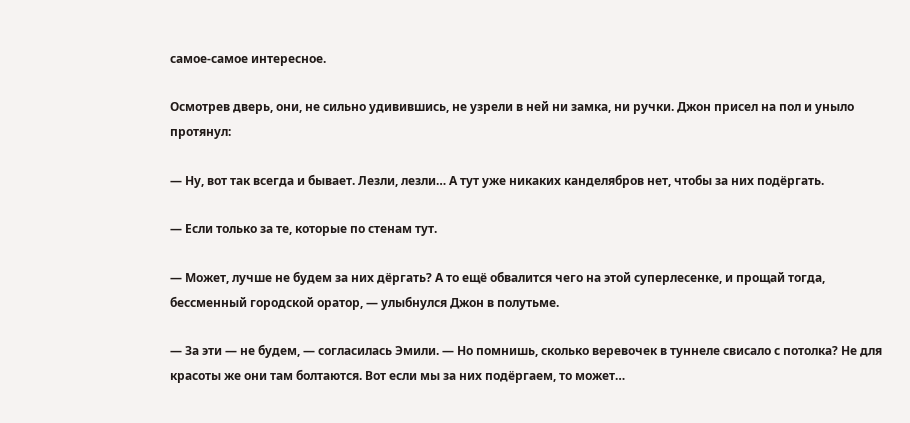самое-самое интересное.

Осмотрев дверь, они, не сильно удивившись, не узрели в ней ни замка, ни ручки. Джон присел на пол и уныло протянул:

— Ну, вот так всегда и бывает. Лезли, лезли… А тут уже никаких канделябров нет, чтобы за них подёргать.

— Если только за те, которые по стенам тут.

— Может, лучше не будем за них дёргать? А то ещё обвалится чего на этой суперлесенке, и прощай тогда, бессменный городской оратор, — улыбнулся Джон в полутьме.

— За эти — не будем, — согласилась Эмили. — Но помнишь, сколько веревочек в туннеле свисало с потолка? Не для красоты же они там болтаются. Вот если мы за них подёргаем, то может…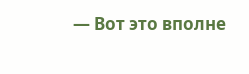— Вот это вполне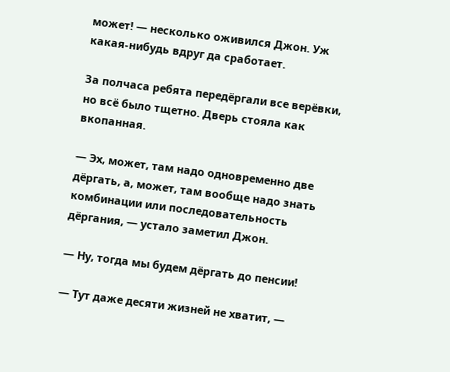может! — несколько оживился Джон. Уж какая-нибудь вдруг да сработает.

За полчаса ребята передёргали все верёвки, но всё было тщетно. Дверь стояла как вкопанная.

— Эх, может, там надо одновременно две дёргать, а, может, там вообще надо знать комбинации или последовательность дёргания, — устало заметил Джон.

— Ну, тогда мы будем дёргать до пенсии!

— Тут даже десяти жизней не хватит, —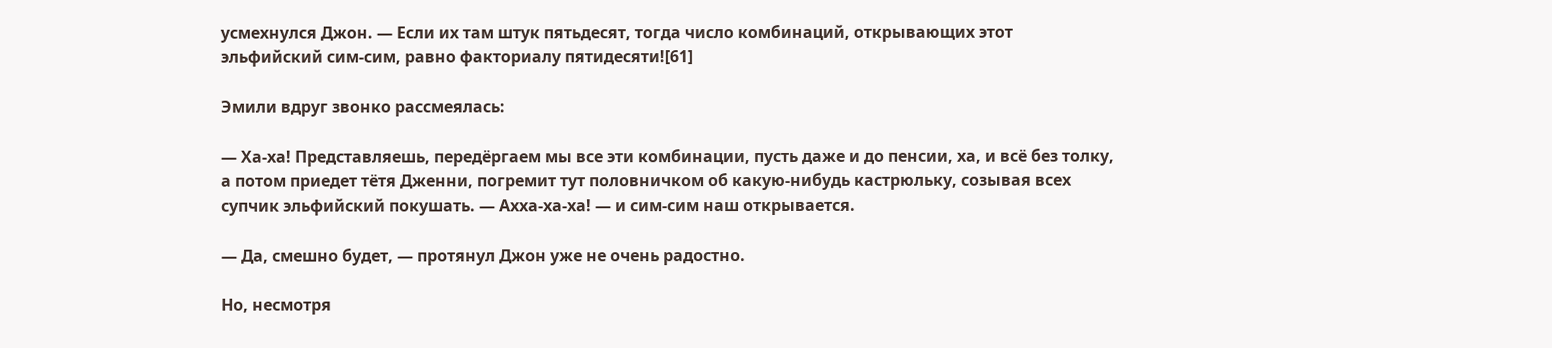усмехнулся Джон. — Если их там штук пятьдесят, тогда число комбинаций, открывающих этот эльфийский сим-сим, равно факториалу пятидесяти![61]

Эмили вдруг звонко рассмеялась:

— Ха-ха! Представляешь, передёргаем мы все эти комбинации, пусть даже и до пенсии, ха, и всё без толку, а потом приедет тётя Дженни, погремит тут половничком об какую-нибудь кастрюльку, созывая всех супчик эльфийский покушать. — Ахха-ха-ха! — и сим-сим наш открывается.

— Да, смешно будет, — протянул Джон уже не очень радостно.

Но, несмотря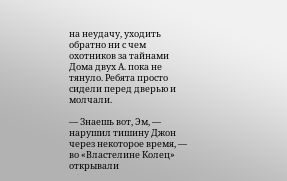на неудачу, уходить обратно ни с чем охотников за тайнами Дома двух А. пока не тянуло. Ребята просто сидели перед дверью и молчали.

— Знаешь вот, Эм, — нарушил тишину Джон через некоторое время, — во «Властелине Колец» открывали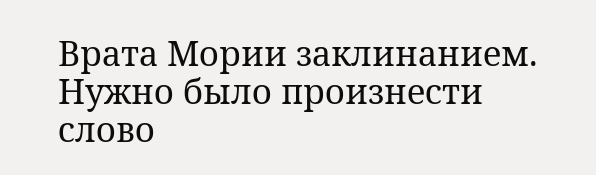Врата Мории заклинанием. Нужно было произнести слово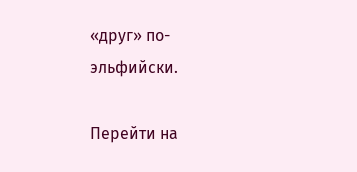«друг» по-эльфийски.

Перейти на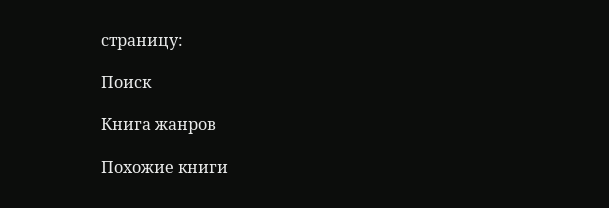страницу:

Поиск

Книга жанров

Похожие книги